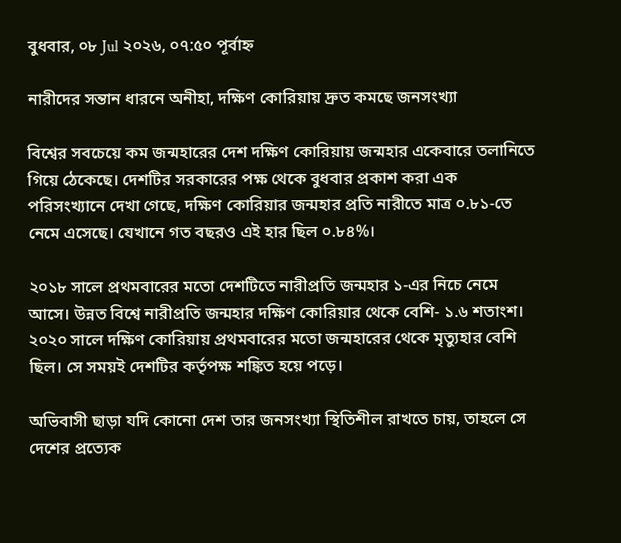বুধবার, ০৮ Jul ২০২৬, ০৭:৫০ পূর্বাহ্ন

নারীদের সন্তান ধারনে অনীহা, দক্ষিণ কোরিয়ায় দ্রুত কমছে জনসংখ্যা

বিশ্বের সবচেয়ে কম জন্মহারের দেশ দক্ষিণ কোরিয়ায় জন্মহার একেবারে তলানিতে গিয়ে ঠেকেছে। দেশটির সরকারের পক্ষ থেকে বুধবার প্রকাশ করা এক পরিসংখ্যানে দেখা গেছে, দক্ষিণ কোরিয়ার জন্মহার প্রতি নারীতে মাত্র ০.৮১-তে নেমে এসেছে। যেখানে গত বছরও এই হার ছিল ০.৮৪%।

২০১৮ সালে প্রথমবারের মতো দেশটিতে নারীপ্রতি জন্মহার ১-এর নিচে নেমে আসে। উন্নত বিশ্বে নারীপ্রতি জন্মহার দক্ষিণ কোরিয়ার থেকে বেশি- ১.৬ শতাংশ। ২০২০ সালে দক্ষিণ কোরিয়ায় প্রথমবারের মতো জন্মহারের থেকে মৃত্যুহার বেশি ছিল। সে সময়ই দেশটির কর্তৃপক্ষ শঙ্কিত হয়ে পড়ে।

অভিবাসী ছাড়া যদি কোনো দেশ তার জনসংখ্যা স্থিতিশীল রাখতে চায়, তাহলে সে দেশের প্রত্যেক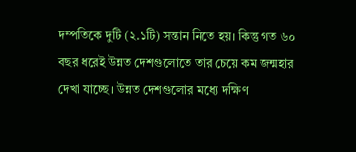দম্পতিকে দুটি (২.১টি) সন্তান নিতে হয়। কিন্তু গত ৬০ বছর ধরেই উন্নত দেশগুলোতে তার চেয়ে কম জন্মহার দেখা যাচ্ছে। উন্নত দেশগুলোর মধ্যে দক্ষিণ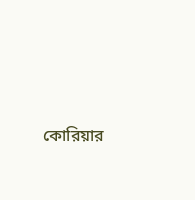কোরিয়ার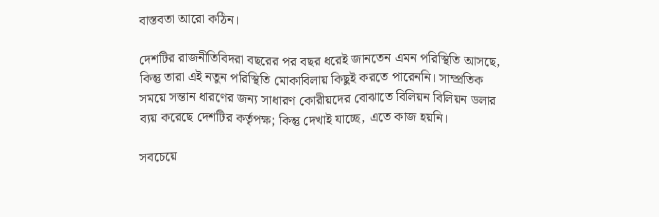বাস্তবতা আরো কঠিন।

দেশটির রাজনীতিবিদরা বছরের পর বছর ধরেই জানতেন এমন পরিস্থিতি আসছে, কিন্তু তারা এই নতুন পরিস্থিতি মোকাবিলায় কিছুই করতে পারেননি। সাম্প্রতিক সময়ে সন্তান ধারণের জন্য সাধারণ কোরীয়দের বোঝাতে বিলিয়ন বিলিয়ন ডলার ব্যয় করেছে দেশটির কর্তৃপক্ষ; কিন্তু দেখাই যাচ্ছে, এতে কাজ হয়নি।

সবচেয়ে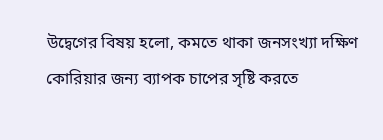উদ্বেগের বিষয় হলো, কমতে থাকা জনসংখ্যা দক্ষিণ কোরিয়ার জন্য ব্যাপক চাপের সৃষ্টি করতে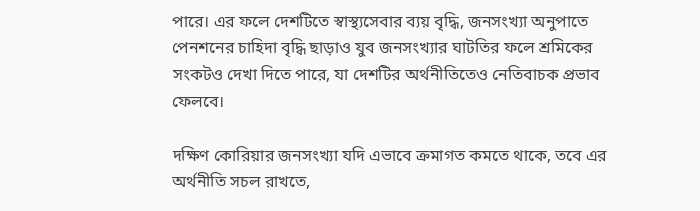পারে। এর ফলে দেশটিতে স্বাস্থ্যসেবার ব্যয় বৃদ্ধি, জনসংখ্যা অনুপাতে পেনশনের চাহিদা বৃদ্ধি ছাড়াও যুব জনসংখ্যার ঘাটতির ফলে শ্রমিকের সংকটও দেখা দিতে পারে, যা দেশটির অর্থনীতিতেও নেতিবাচক প্রভাব ফেলবে।

দক্ষিণ কোরিয়ার জনসংখ্যা যদি এভাবে ক্রমাগত কমতে থাকে, তবে এর অর্থনীতি সচল রাখতে,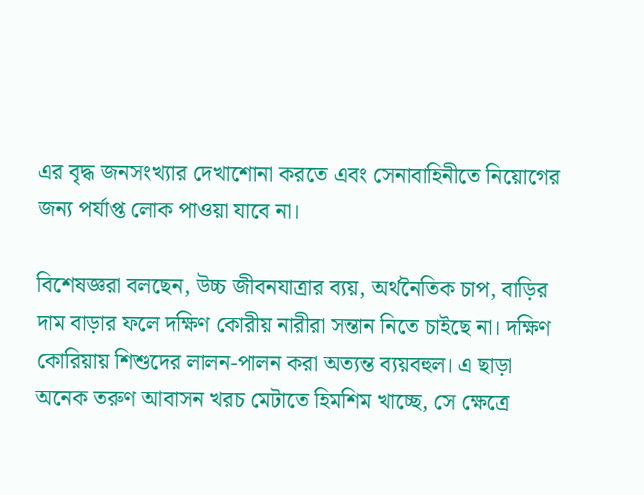এর বৃদ্ধ জনসংখ্যার দেখাশোনা করতে এবং সেনাবাহিনীতে নিয়োগের জন্য পর্যাপ্ত লোক পাওয়া যাবে না।

বিশেষজ্ঞরা বলছেন, উচ্চ জীবনযাত্রার ব্যয়, অর্থনৈতিক চাপ, বাড়ির দাম বাড়ার ফলে দক্ষিণ কোরীয় নারীরা সন্তান নিতে চাইছে না। দক্ষিণ কোরিয়ায় শিশুদের লালন-পালন করা অত্যন্ত ব্যয়বহুল। এ ছাড়া অনেক তরুণ আবাসন খরচ মেটাতে হিমশিম খাচ্ছে, সে ক্ষেত্রে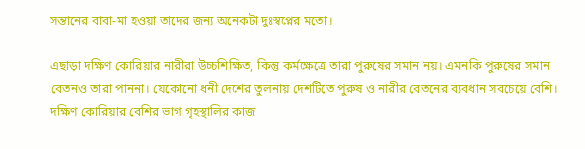সন্তানের বাবা-মা হওয়া তাদের জন্য অনেকটা দুঃস্বপ্নের মতো।

এছাড়া দক্ষিণ কোরিয়ার নারীরা উচ্চশিক্ষিত, কিন্তু কর্মক্ষেত্রে তারা পুরুষের সমান নয়। এমনকি পুরুষের সমান বেতনও তারা পাননা। যেকোনো ধনী দেশের তুলনায় দেশটিতে পুরুষ ও নারীর বেতনের ব্যবধান সবচেয়ে বেশি। দক্ষিণ কোরিয়ার বেশির ভাগ গৃহস্থালির কাজ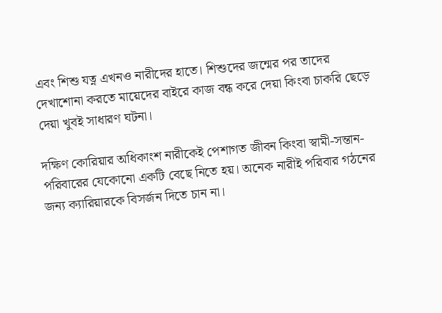এবং শিশু যত্ন এখনও নারীদের হাতে। শিশুদের জন্মের পর তাদের দেখাশোনা করতে মায়েদের বাইরে কাজ বন্ধ করে দেয়া কিংবা চাকরি ছেড়ে দেয়া খুবই সাধারণ ঘটনা।

দক্ষিণ কোরিয়ার অধিকাংশ নারীকেই পেশাগত জীবন কিংবা স্বামী-সন্তান-পরিবারের যেকোনো একটি বেছে নিতে হয়। অনেক নারীই পরিবার গঠনের জন্য ক্যারিয়ারকে বিসর্জন দিতে চান না।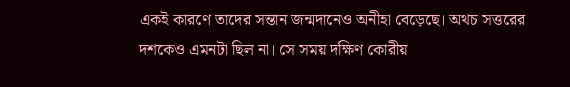একই কারণে তাদের সন্তান জন্মদানেও অনীহা বেড়েছে। অথচ সত্তরের দশকেও এমনটা ছিল না। সে সময় দক্ষিণ কোরীয়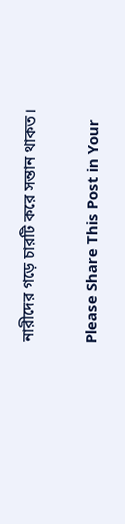নারীদের গড়ে চারটি করে সন্তান থাকত।

Please Share This Post in Your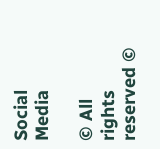Social Media

© All rights reserved ©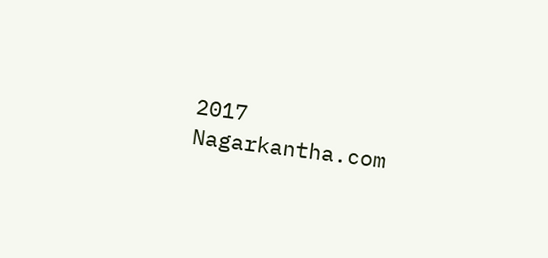2017 Nagarkantha.com